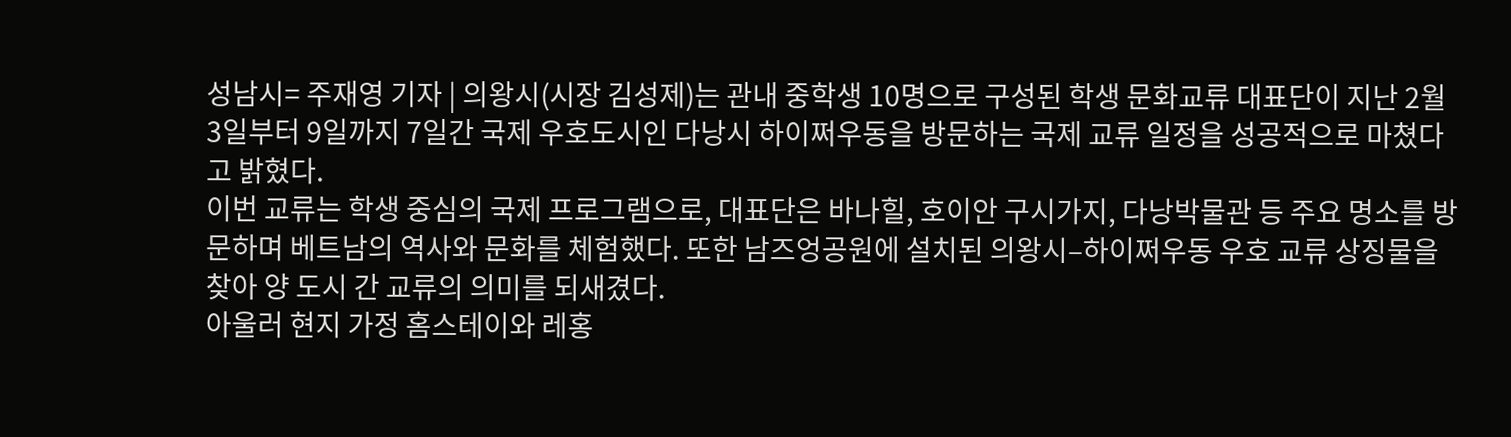성남시= 주재영 기자 | 의왕시(시장 김성제)는 관내 중학생 10명으로 구성된 학생 문화교류 대표단이 지난 2월 3일부터 9일까지 7일간 국제 우호도시인 다낭시 하이쩌우동을 방문하는 국제 교류 일정을 성공적으로 마쳤다고 밝혔다.
이번 교류는 학생 중심의 국제 프로그램으로, 대표단은 바나힐, 호이안 구시가지, 다낭박물관 등 주요 명소를 방문하며 베트남의 역사와 문화를 체험했다. 또한 남즈엉공원에 설치된 의왕시–하이쩌우동 우호 교류 상징물을 찾아 양 도시 간 교류의 의미를 되새겼다.
아울러 현지 가정 홈스테이와 레홍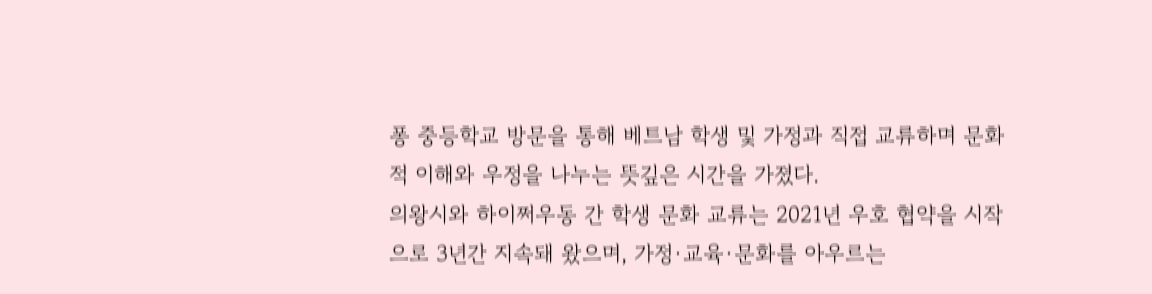퐁 중등학교 방문을 통해 베트남 학생 및 가정과 직접 교류하며 문화적 이해와 우정을 나누는 뜻깊은 시간을 가졌다.
의왕시와 하이쩌우동 간 학생 문화 교류는 2021년 우호 협약을 시작으로 3년간 지속돼 왔으며, 가정·교육·문화를 아우르는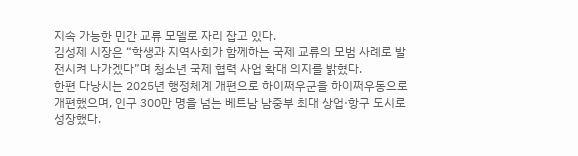지속 가능한 민간 교류 모델로 자리 잡고 있다.
김성제 시장은 “학생과 지역사회가 함께하는 국제 교류의 모범 사례로 발전시켜 나가겠다”며 청소년 국제 협력 사업 확대 의지를 밝혔다.
한편 다낭시는 2025년 행정체계 개편으로 하이쩌우군을 하이쩌우동으로 개편했으며, 인구 300만 명을 넘는 베트남 남중부 최대 상업·항구 도시로 성장했다.